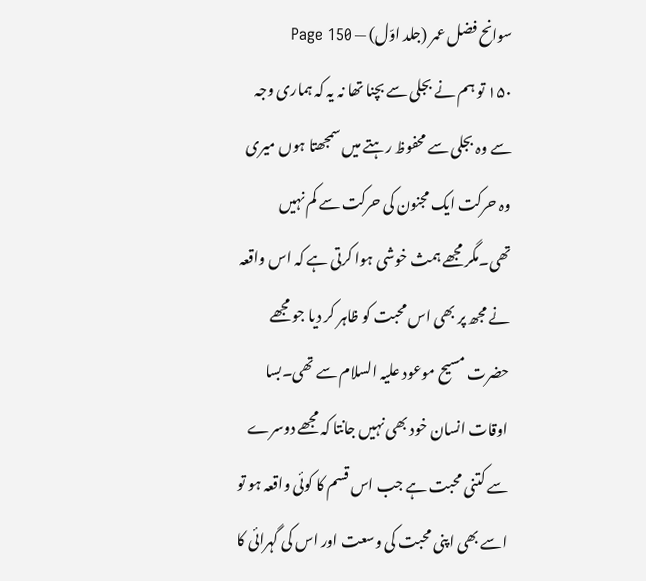سوانح فضل عمر (جلد اوّل) — Page 150
۱۵۰ تو ہم نے بجلی سے بچنا تھا نہ یہ کہ ہماری وجہ سے وہ بجلی سے محفوظ رہتے میں سمجھتا ہوں میری وہ حرکت ایک مجنون کی حرکت سے کم نہیں تھی۔مگر مجھے ہمث خوشی ہوا کرتی ہے کہ اس واقعہ نے مجھ پر بھی اس محبت کو ظاہر کر دیا جو مجھے حضرت مسیح موعود علیہ السلام سے تھی۔بسا اوقات انسان خود بھی نہیں جانتا کہ مجھے دوسرے سے کتنی محبت ہے جب اس قسم کا کوئی واقعہ ہو تو اسے بھی اپنی محبت کی وسعت اور اس کی گہرائی کا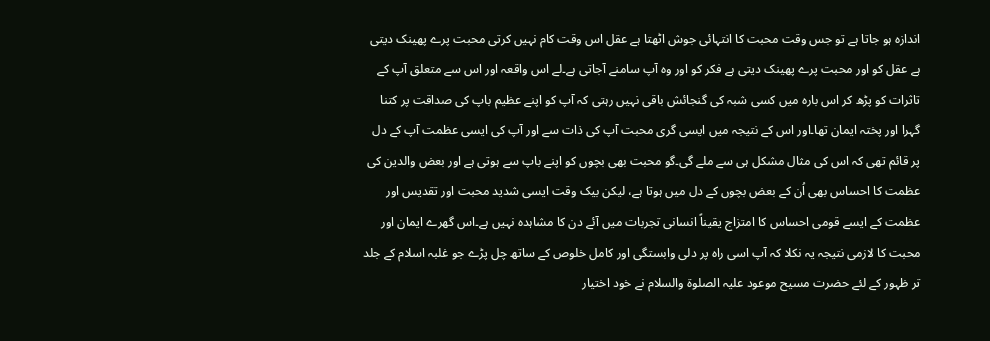اندازہ ہو جاتا ہے تو جس وقت محبت کا انتہائی جوش اٹھتا ہے عقل اس وقت کام نہیں کرتی محبت پرے پھینک دیتی ہے عقل کو اور محبت پرے پھینک دیتی ہے فکر کو اور وہ آپ سامنے آجاتی ہے۔لے اس واقعہ اور اس سے متعلق آپ کے تاثرات کو پڑھ کر اس بارہ میں کسی شبہ کی گنجائش باقی نہیں رہتی کہ آپ کو اپنے عظیم باپ کی صداقت پر کتنا گہرا اور پختہ ایمان تھا۔اور اس کے نتیجہ میں ایسی گری محبت آپ کی ذات سے اور آپ کی ایسی عظمت آپ کے دل پر قائم تھی کہ اس کی مثال مشکل ہی سے ملے گی۔گو محبت بھی بچوں کو اپنے باپ سے ہوتی ہے اور بعض والدین کی عظمت کا احساس بھی اُن کے بعض بچوں کے دل میں ہوتا ہے، لیکن بیک وقت ایسی شدید محبت اور تقدیس اور عظمت کے ایسے قومی احساس کا امتزاج یقیناً انسانی تجربات میں آئے دن کا مشاہدہ نہیں ہے۔اس گھرے ایمان اور محبت کا لازمی نتیجہ یہ نکلا کہ آپ اسی راہ پر دلی وابستگی اور کامل خلوص کے ساتھ چل پڑے جو غلبہ اسلام کے جلد تر ظہور کے لئے حضرت مسیح موعود علیہ الصلوۃ والسلام نے خود اختیار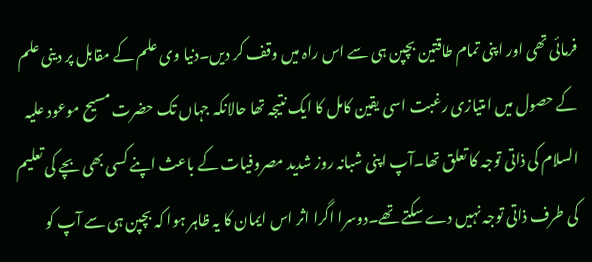فرمائی تھی اور اپنی تمام طاقتین بچپن ہی سے اس راہ میں وقف کر دیں۔دنیا وی علم کے مقابل پر دینی علم کے حصول میں امتیازی رغبت اسی یقین کامل کا ایک نتیجہ تھا حالانکہ جہاں تک حضرت مسیح موعود علیہ السلام کی ذاتی توجہ کا تعلق تھا۔آپ اپنی شبانہ روز شدید مصروفیات کے باعث اپنے کسی بھی بچے کی تعلیم کی طرف ذاتی توجہ نہیں دے سکتے تھے۔دوسرا اگرا اثر اس ایمان کا یہ ظاہر ہوا کہ بچپن ہی سے آپ کو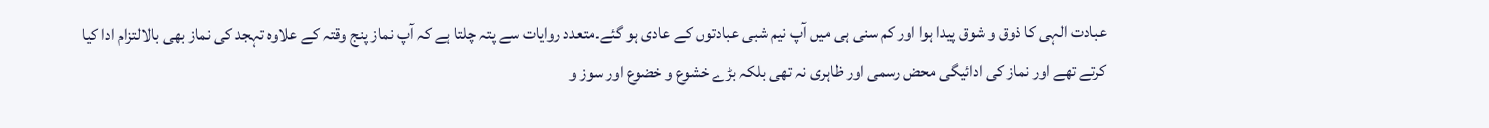عبادت الہی کا ذوق و شوق پیدا ہوا اور کم سنی ہی میں آپ نیم شبی عبادتوں کے عادی ہو گئے۔متعدد روایات سے پتہ چلتا ہے کہ آپ نماز پنج وقتہ کے علاوہ تہجد کی نماز بھی بالالتزام ادا کیا کرتے تھے اور نماز کی ادائیگی محض رسمی اور ظاہری نہ تھی بلکہ بڑے خشوع و خضوع اور سوز و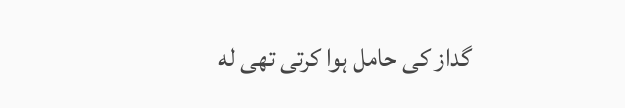گداز کی حامل ہوا کرتی تھی له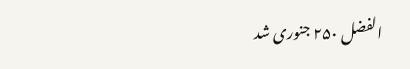الفضل ۲۵۰ جنوری شد